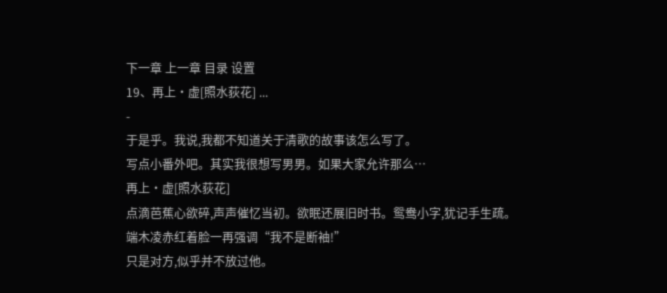下一章 上一章 目录 设置
19、再上•虚[照水荻花] ...
-
于是乎。我说,我都不知道关于清歌的故事该怎么写了。
写点小番外吧。其实我很想写男男。如果大家允许那么…
再上•虚[照水荻花]
点滴芭蕉心欲碎,声声催忆当初。欲眠还展旧时书。鸳鸯小字,犹记手生疏。
端木凌赤红着脸一再强调“我不是断袖!”
只是对方,似乎并不放过他。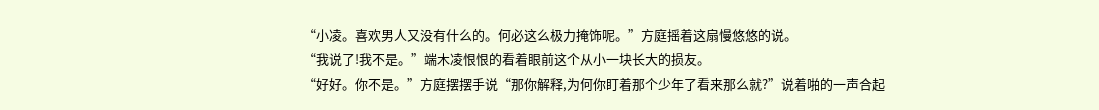“小凌。喜欢男人又没有什么的。何必这么极力掩饰呢。”方庭摇着这扇慢悠悠的说。
“我说了!我不是。”端木凌恨恨的看着眼前这个从小一块长大的损友。
“好好。你不是。”方庭摆摆手说“那你解释,为何你盯着那个少年了看来那么就?”说着啪的一声合起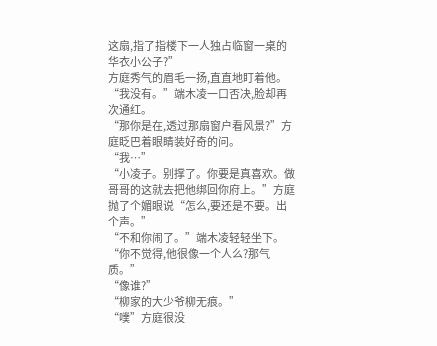这扇,指了指楼下一人独占临窗一桌的华衣小公子?”
方庭秀气的眉毛一扬,直直地盯着他。
“我没有。”端木凌一口否决,脸却再次通红。
“那你是在,透过那扇窗户看风景?”方庭眨巴着眼睛装好奇的问。
“我…”
“小凌子。别撑了。你要是真喜欢。做哥哥的这就去把他绑回你府上。”方庭抛了个媚眼说“怎么,要还是不要。出个声。”
“不和你闹了。”端木凌轻轻坐下。“你不觉得,他很像一个人么?那气质。”
“像谁?”
“柳家的大少爷柳无痕。”
“噗”方庭很没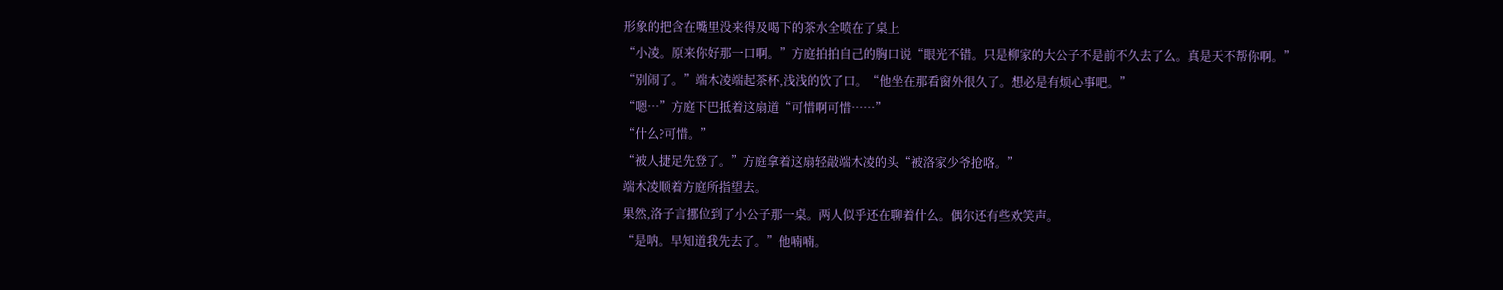形象的把含在嘴里没来得及喝下的茶水全喷在了桌上
“小凌。原来你好那一口啊。”方庭拍拍自己的胸口说“眼光不错。只是柳家的大公子不是前不久去了么。真是天不帮你啊。”
“别闹了。”端木凌端起茶杯,浅浅的饮了口。“他坐在那看窗外很久了。想必是有烦心事吧。”
“嗯…”方庭下巴抵着这扇道“可惜啊可惜……”
“什么?可惜。”
“被人捷足先登了。”方庭拿着这扇轻敲端木凌的头“被洛家少爷抢咯。”
端木凌顺着方庭所指望去。
果然,洛子言挪位到了小公子那一桌。两人似乎还在聊着什么。偶尔还有些欢笑声。
“是呐。早知道我先去了。”他喃喃。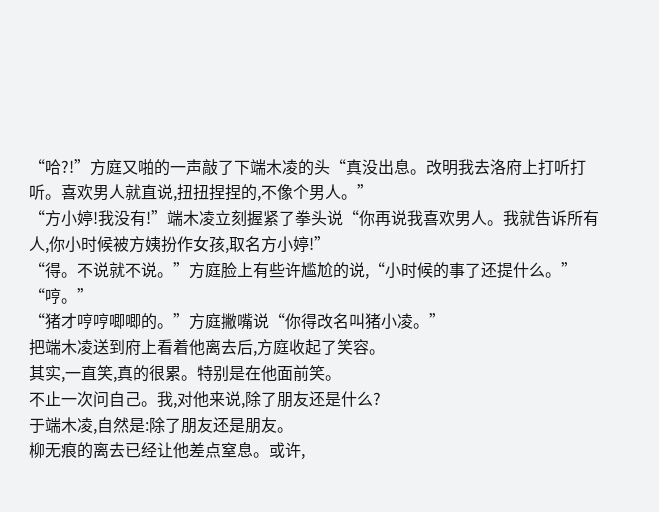“哈?!”方庭又啪的一声敲了下端木凌的头“真没出息。改明我去洛府上打听打听。喜欢男人就直说,扭扭捏捏的,不像个男人。”
“方小婷!我没有!”端木凌立刻握紧了拳头说“你再说我喜欢男人。我就告诉所有人,你小时候被方姨扮作女孩,取名方小婷!”
“得。不说就不说。”方庭脸上有些许尴尬的说,“小时候的事了还提什么。”
“哼。”
“猪才哼哼唧唧的。”方庭撇嘴说“你得改名叫猪小凌。”
把端木凌送到府上看着他离去后,方庭收起了笑容。
其实,一直笑,真的很累。特别是在他面前笑。
不止一次问自己。我,对他来说,除了朋友还是什么?
于端木凌,自然是:除了朋友还是朋友。
柳无痕的离去已经让他差点窒息。或许,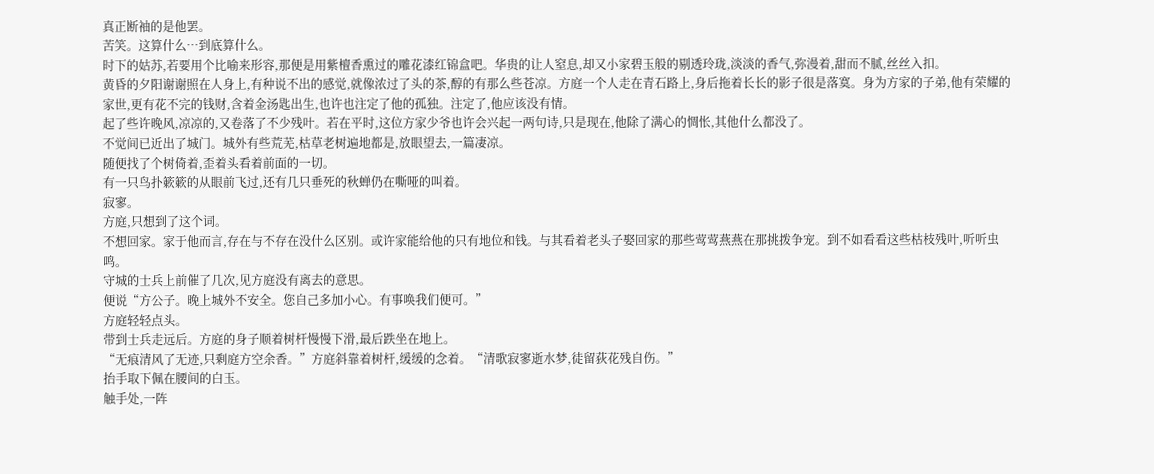真正断袖的是他罢。
苦笑。这算什么…到底算什么。
时下的姑苏,若要用个比喻来形容,那便是用紫檀香熏过的雕花漆红锦盒吧。华贵的让人窒息,却又小家碧玉般的剔透玲珑,淡淡的香气,弥漫着,甜而不腻,丝丝入扣。
黄昏的夕阳谢谢照在人身上,有种说不出的感觉,就像浓过了头的茶,醇的有那么些苍凉。方庭一个人走在青石路上,身后拖着长长的影子很是落寞。身为方家的子弟,他有荣耀的家世,更有花不完的钱财,含着金汤匙出生,也许也注定了他的孤独。注定了,他应该没有情。
起了些许晚风,凉凉的,又卷落了不少残叶。若在平时,这位方家少爷也许会兴起一两句诗,只是现在,他除了满心的惆怅,其他什么都没了。
不觉间已近出了城门。城外有些荒芜,枯草老树遍地都是,放眼望去,一篇凄凉。
随便找了个树倚着,歪着头看着前面的一切。
有一只鸟扑簌簌的从眼前飞过,还有几只垂死的秋蝉仍在嘶哑的叫着。
寂寥。
方庭,只想到了这个词。
不想回家。家于他而言,存在与不存在没什么区别。或许家能给他的只有地位和钱。与其看着老头子娶回家的那些莺莺燕燕在那挑拨争宠。到不如看看这些枯枝残叶,听听虫鸣。
守城的士兵上前催了几次,见方庭没有离去的意思。
便说“方公子。晚上城外不安全。您自己多加小心。有事唤我们便可。”
方庭轻轻点头。
带到士兵走远后。方庭的身子顺着树杆慢慢下滑,最后跌坐在地上。
“无痕清风了无迹,只剩庭方空余香。”方庭斜靠着树杆,缓缓的念着。“清歌寂寥逝水梦,徒留荻花残自伤。”
抬手取下佩在腰间的白玉。
触手处,一阵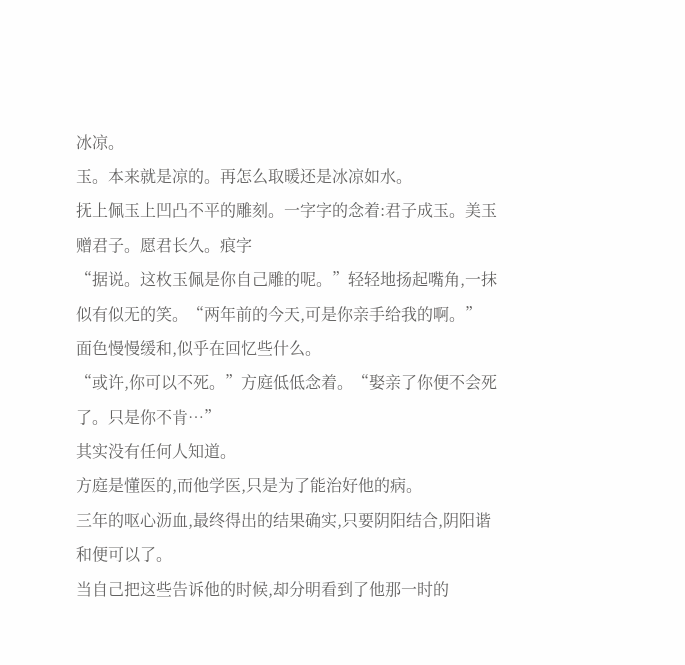冰凉。
玉。本来就是凉的。再怎么取暖还是冰凉如水。
抚上佩玉上凹凸不平的雕刻。一字字的念着:君子成玉。美玉赠君子。愿君长久。痕字
“据说。这枚玉佩是你自己雕的呢。”轻轻地扬起嘴角,一抹似有似无的笑。“两年前的今天,可是你亲手给我的啊。”
面色慢慢缓和,似乎在回忆些什么。
“或许,你可以不死。”方庭低低念着。“娶亲了你便不会死了。只是你不肯…”
其实没有任何人知道。
方庭是懂医的,而他学医,只是为了能治好他的病。
三年的呕心沥血,最终得出的结果确实,只要阴阳结合,阴阳谐和便可以了。
当自己把这些告诉他的时候,却分明看到了他那一时的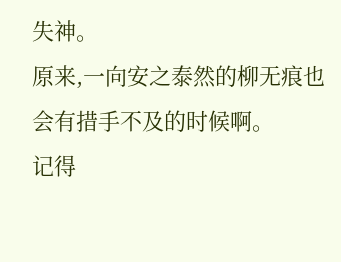失神。
原来,一向安之泰然的柳无痕也会有措手不及的时候啊。
记得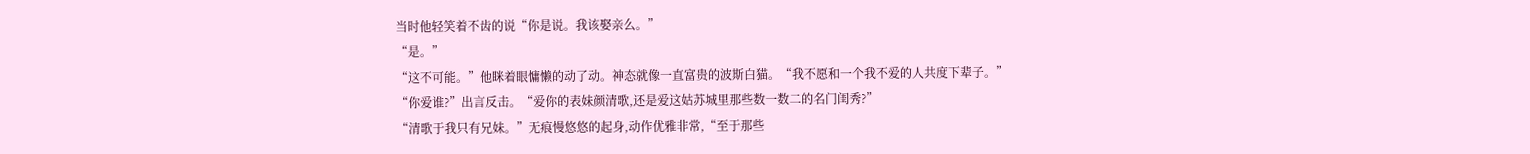当时他轻笑着不齿的说“你是说。我该娶亲么。”
“是。”
“这不可能。”他眯着眼慵懒的动了动。神态就像一直富贵的波斯白猫。“我不愿和一个我不爱的人共度下辈子。”
“你爱谁?”出言反击。“爱你的表妹颜清歌,还是爱这姑苏城里那些数一数二的名门闺秀?”
“清歌于我只有兄妹。”无痕慢悠悠的起身,动作优雅非常,“至于那些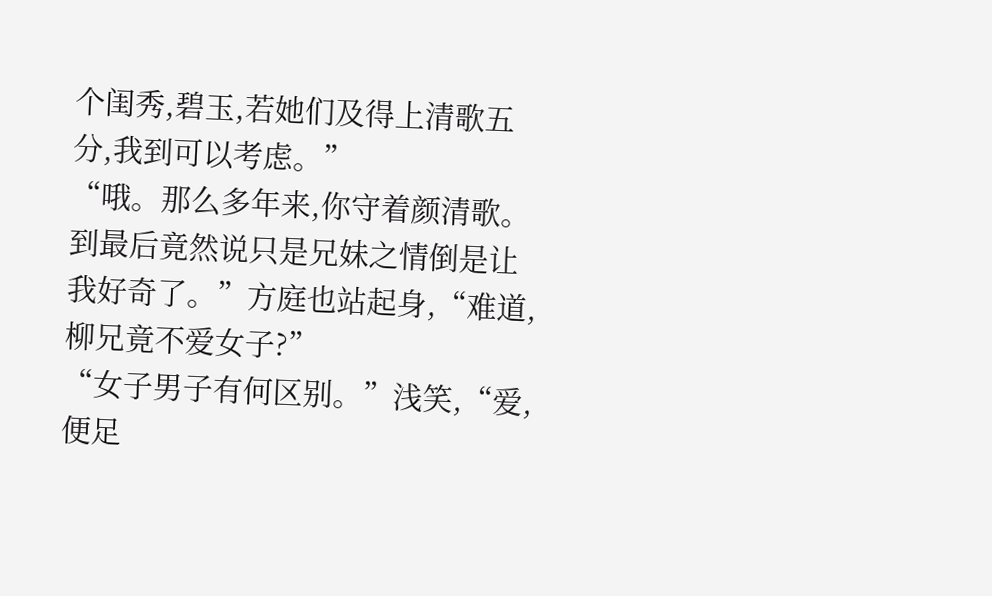个闺秀,碧玉,若她们及得上清歌五分,我到可以考虑。”
“哦。那么多年来,你守着颜清歌。到最后竟然说只是兄妹之情倒是让我好奇了。”方庭也站起身,“难道,柳兄竟不爱女子?”
“女子男子有何区别。”浅笑,“爱,便足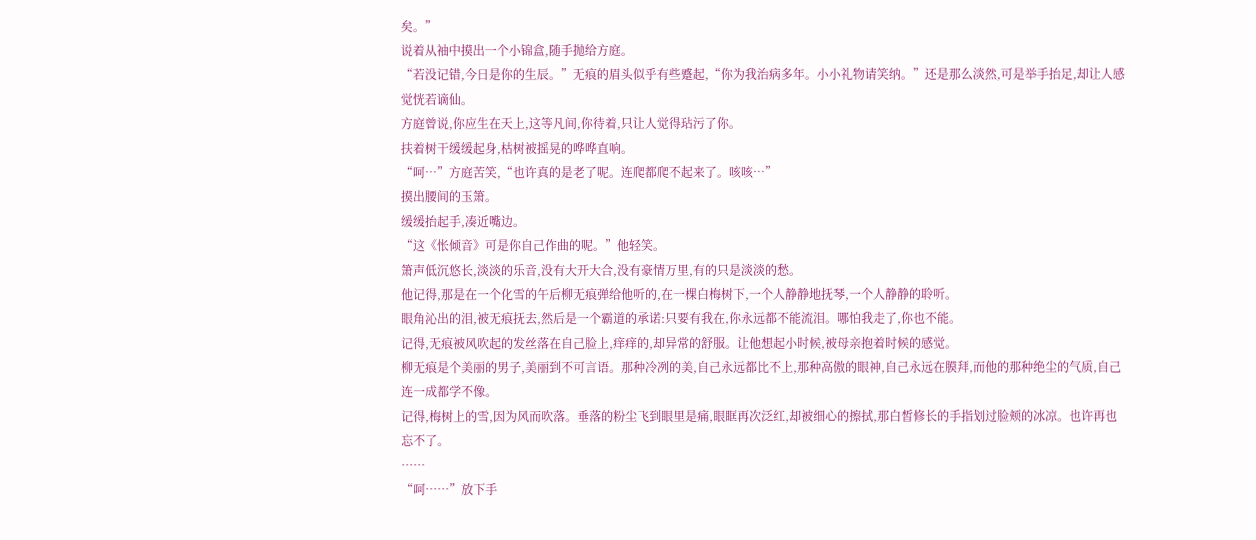矣。”
说着从袖中摸出一个小锦盒,随手抛给方庭。
“若没记错,今日是你的生辰。”无痕的眉头似乎有些蹙起,“你为我治病多年。小小礼物请笑纳。”还是那么淡然,可是举手抬足,却让人感觉恍若谪仙。
方庭曾说,你应生在天上,这等凡间,你待着,只让人觉得玷污了你。
扶着树干缓缓起身,枯树被摇晃的哗哗直响。
“呵…”方庭苦笑,“也许真的是老了呢。连爬都爬不起来了。咳咳…”
摸出腰间的玉箫。
缓缓抬起手,凑近嘴边。
“这《怅倾音》可是你自己作曲的呢。”他轻笑。
箫声低沉悠长,淡淡的乐音,没有大开大合,没有豪情万里,有的只是淡淡的愁。
他记得,那是在一个化雪的午后柳无痕弹给他听的,在一棵白梅树下,一个人静静地抚琴,一个人静静的聆听。
眼角沁出的泪,被无痕抚去,然后是一个霸道的承诺:只要有我在,你永远都不能流泪。哪怕我走了,你也不能。
记得,无痕被风吹起的发丝落在自己脸上,痒痒的,却异常的舒服。让他想起小时候,被母亲抱着时候的感觉。
柳无痕是个美丽的男子,美丽到不可言语。那种冷冽的美,自己永远都比不上,那种高傲的眼神,自己永远在膜拜,而他的那种绝尘的气质,自己连一成都学不像。
记得,梅树上的雪,因为风而吹落。垂落的粉尘飞到眼里是痛,眼眶再次泛红,却被细心的擦拭,那白皙修长的手指划过脸颊的冰凉。也许再也忘不了。
……
“呵……”放下手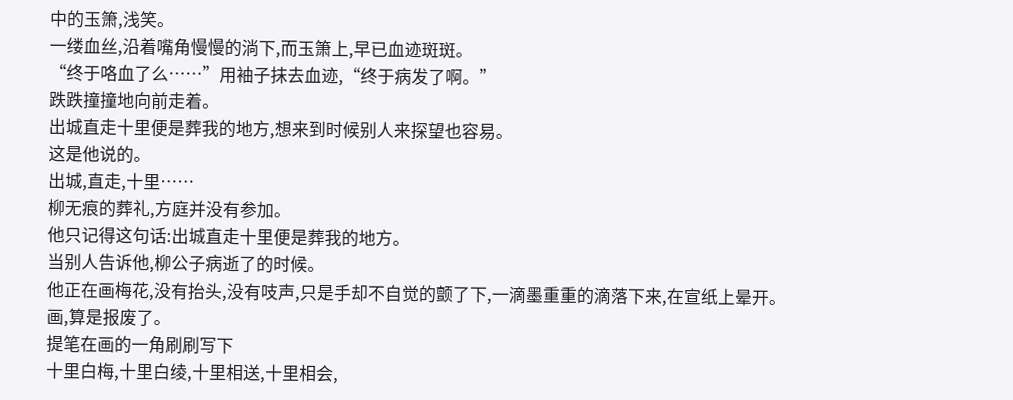中的玉箫,浅笑。
一缕血丝,沿着嘴角慢慢的淌下,而玉箫上,早已血迹斑斑。
“终于咯血了么……”用袖子抹去血迹,“终于病发了啊。”
跌跌撞撞地向前走着。
出城直走十里便是葬我的地方,想来到时候别人来探望也容易。
这是他说的。
出城,直走,十里……
柳无痕的葬礼,方庭并没有参加。
他只记得这句话:出城直走十里便是葬我的地方。
当别人告诉他,柳公子病逝了的时候。
他正在画梅花,没有抬头,没有吱声,只是手却不自觉的颤了下,一滴墨重重的滴落下来,在宣纸上晕开。
画,算是报废了。
提笔在画的一角刷刷写下
十里白梅,十里白绫,十里相送,十里相会,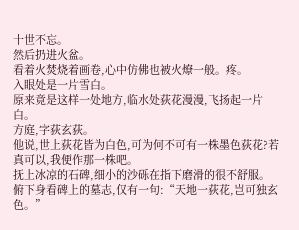十世不忘。
然后扔进火盆。
看着火焚烧着画卷,心中仿佛也被火燎一般。疼。
入眼处是一片雪白。
原来竟是这样一处地方,临水处荻花漫漫,飞扬起一片白。
方庭,字荻玄荻。
他说,世上荻花皆为白色,可为何不可有一株墨色荻花?若真可以,我便作那一株吧。
抚上冰凉的石碑,细小的沙砾在指下磨滑的很不舒服。
俯下身看碑上的墓志,仅有一句:“天地一荻花,岂可独玄色。”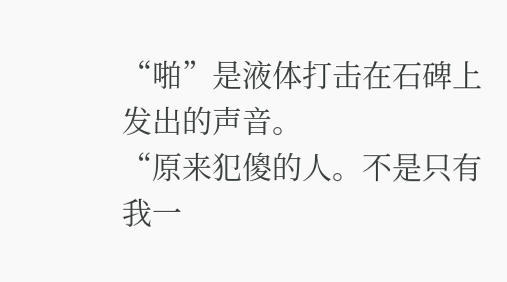“啪”是液体打击在石碑上发出的声音。
“原来犯傻的人。不是只有我一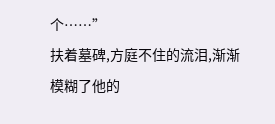个……”
扶着墓碑,方庭不住的流泪,渐渐模糊了他的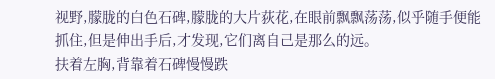视野,朦胧的白色石碑,朦胧的大片荻花,在眼前飘飘荡荡,似乎随手便能抓住,但是伸出手后,才发现,它们离自己是那么的远。
扶着左胸,背靠着石碑慢慢跌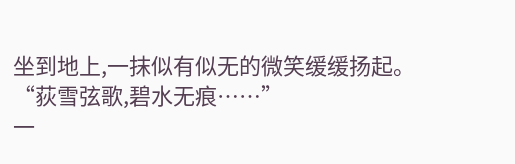坐到地上,一抹似有似无的微笑缓缓扬起。
“荻雪弦歌,碧水无痕……”
一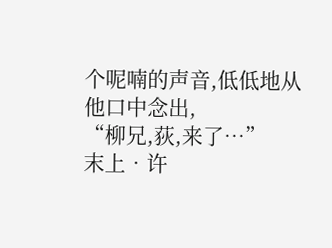个呢喃的声音,低低地从他口中念出,
“柳兄,荻,来了…”
末上•许